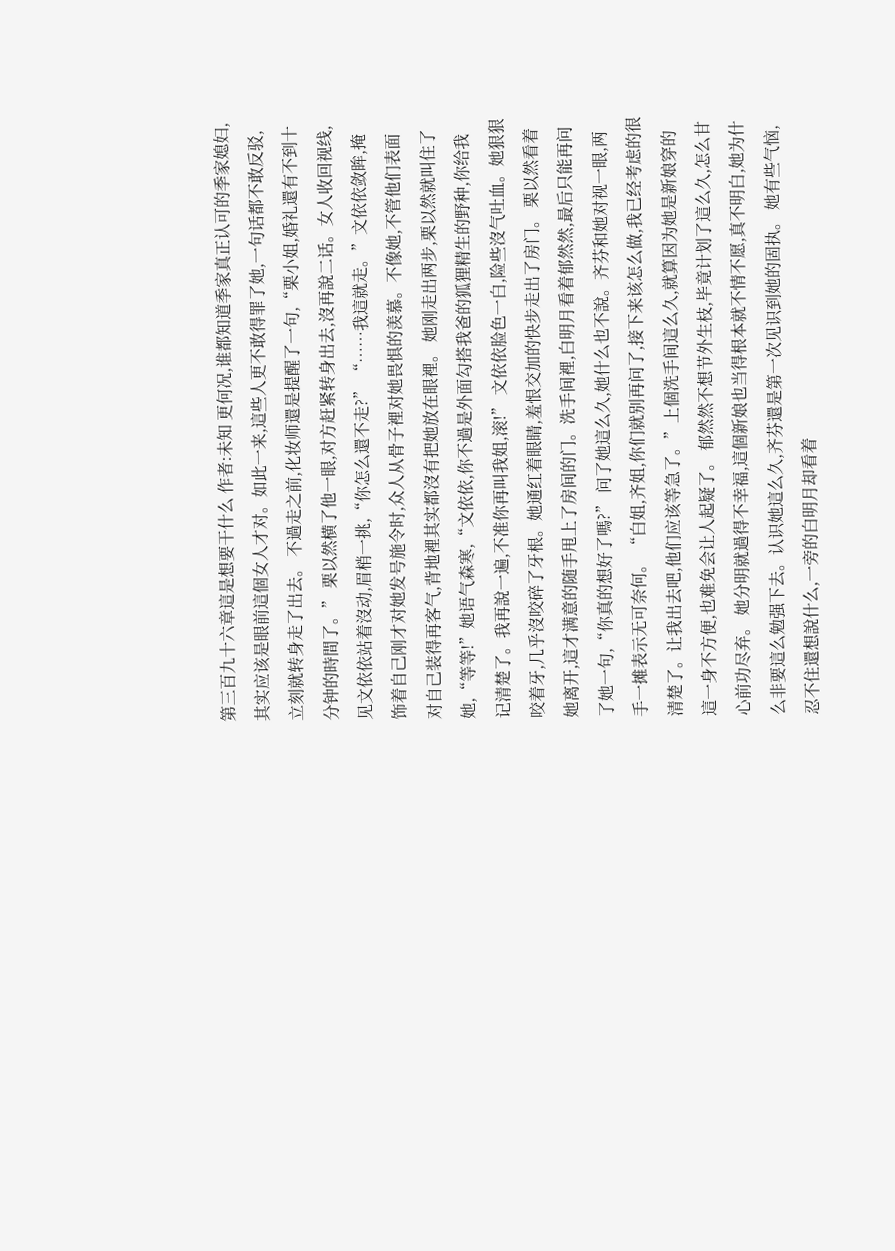第三百九十六章這是想要干什么 作者:未知 更何况,谁都知道季家真正认可的季家媳妇,其实应该是眼前這個女人才对。如此一来,這些人更不敢得罪了她,一句话都不敢反驳,立刻就转身走了出去。 不過走之前,化妆师還是提醒了一句,“栗小姐,婚礼還有不到十分钟的時間了。” 栗以然横了他一眼,对方赶紧转身出去,沒再說二话。女人收回视线,见文依依站着沒动,眉梢一挑,“你怎么還不走?” “……我這就走。”文依依敛眸,掩饰着自己刚才对她发号施令时,众人从骨子裡对她畏惧的羡慕。不像她,不管他们表面对自己装得再客气,背地裡其实都沒有把她放在眼裡。 她刚走出两步,栗以然就叫住了她,“等等!”她语气森寒,“文依依,你不過是外面勾搭我爸的狐狸精生的野种,你给我记清楚了。我再說一遍,不准你再叫我姐,滚!” 文依依脸色一白,险些沒气吐血。她狠狠咬着牙,几乎沒咬碎了牙根。她通红着眼睛,羞恨交加的快步走出了房门。 栗以然看着她离开,這才满意的随手甩上了房间的门。洗手间裡,白明月看着郁然然,最后只能再问了她一句,“你真的想好了嗎?” 问了她這么久,她什么也不說。齐芬和她对视一眼,两手一摊表示无可奈何。 “白姐,齐姐,你们就别再问了,接下来该怎么做,我已经考虑的很清楚了。让我出去吧,他们应该等急了。”上個洗手间這么久,就算因为她是新娘穿的這一身不方便,也难免会让人起疑了。 郁然然不想节外生枝,毕竟计划了這么久,怎么甘心前功尽弃。 她分明就過得不幸福,這個新娘也当得根本就不情不愿,真不明白,她为什么非要這么勉强下去。认识她這么久,齐芬還是第一次见识到她的固执。 她有些气恼,忍不住還想說什么,一旁的白明月却看着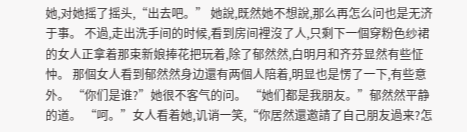她,对她摇了摇头,“出去吧。” 她說,既然她不想說,那么再怎么问也是无济于事。 不過,走出洗手间的时候,看到房间裡沒了人,只剩下一個穿粉色纱裙的女人正拿着那束新娘捧花把玩着,除了郁然然,白明月和齐芬显然有些怔忡。 那個女人看到郁然然身边還有两個人陪着,明显也是愣了一下,有些意外。 “你们是谁?”她很不客气的问。 “她们都是我朋友。”郁然然平静的道。 “呵。”女人看着她,讥诮一笑,“你居然還邀請了自己朋友過来?怎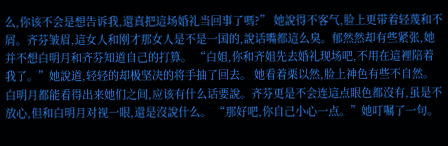么,你该不会是想告诉我,還真把這场婚礼当回事了嗎?” 她說得不客气,脸上更带着轻蔑和不屑。齐芬皱眉,這女人和刚才那女人是不是一国的,說话嘴都這么臭。郁然然却有些紧张,她并不想白明月和齐芬知道自己的打算。 “白姐,你和齐姐先去婚礼现场吧,不用在這裡陪着我了。”她說道,轻轻的却极坚决的将手抽了回去。 她看着栗以然,脸上神色有些不自然。白明月都能看得出来她们之间,应该有什么话要說。齐芬更是不会连這点眼色都沒有,虽是不放心,但和白明月对视一眼,還是沒說什么。 “那好吧,你自己小心一点。”她叮嘱了一句。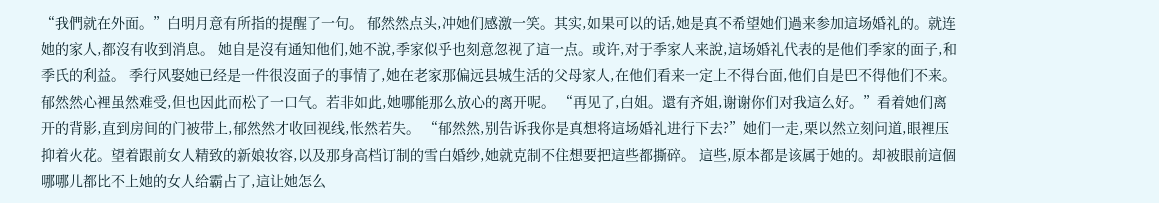“我們就在外面。”白明月意有所指的提醒了一句。 郁然然点头,冲她们感激一笑。其实,如果可以的话,她是真不希望她们過来参加這场婚礼的。就连她的家人,都沒有收到消息。 她自是沒有通知他们,她不說,季家似乎也刻意忽视了這一点。或许,对于季家人来說,這场婚礼代表的是他们季家的面子,和季氏的利益。 季行风娶她已经是一件很沒面子的事情了,她在老家那偏远县城生活的父母家人,在他们看来一定上不得台面,他们自是巴不得他们不来。 郁然然心裡虽然难受,但也因此而松了一口气。若非如此,她哪能那么放心的离开呢。 “再见了,白姐。還有齐姐,谢谢你们对我這么好。”看着她们离开的背影,直到房间的门被带上,郁然然才收回视线,怅然若失。 “郁然然,别告诉我你是真想将這场婚礼进行下去?”她们一走,栗以然立刻问道,眼裡压抑着火花。望着跟前女人精致的新娘妆容,以及那身高档订制的雪白婚纱,她就克制不住想要把這些都撕碎。 這些,原本都是该属于她的。却被眼前這個哪哪儿都比不上她的女人给霸占了,這让她怎么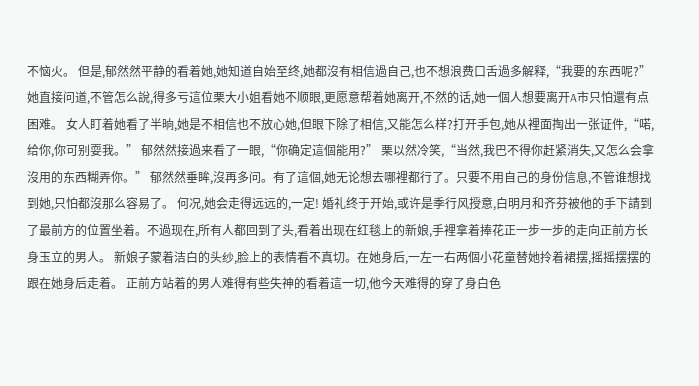不恼火。 但是,郁然然平静的看着她,她知道自始至终,她都沒有相信過自己,也不想浪费口舌過多解释,“我要的东西呢?” 她直接问道,不管怎么說,得多亏這位栗大小姐看她不顺眼,更愿意帮着她离开,不然的话,她一個人想要离开A市只怕還有点困难。 女人盯着她看了半晌,她是不相信也不放心她,但眼下除了相信,又能怎么样?打开手包,她从裡面掏出一张证件,“喏,给你,你可别耍我。” 郁然然接過来看了一眼,“你确定這個能用?” 栗以然冷笑,“当然,我巴不得你赶紧消失,又怎么会拿沒用的东西糊弄你。” 郁然然垂眸,沒再多问。有了這個,她无论想去哪裡都行了。只要不用自己的身份信息,不管谁想找到她,只怕都沒那么容易了。 何况,她会走得远远的,一定! 婚礼终于开始,或许是季行风授意,白明月和齐芬被他的手下請到了最前方的位置坐着。不過现在,所有人都回到了头,看着出现在红毯上的新娘,手裡拿着捧花正一步一步的走向正前方长身玉立的男人。 新娘子蒙着洁白的头纱,脸上的表情看不真切。在她身后,一左一右两個小花童替她拎着裙摆,摇摇摆摆的跟在她身后走着。 正前方站着的男人难得有些失神的看着這一切,他今天难得的穿了身白色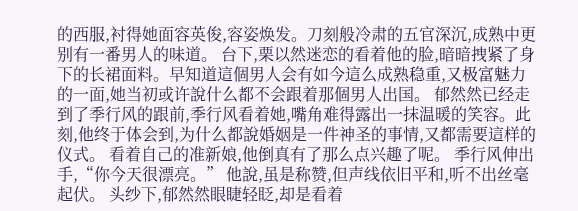的西服,衬得她面容英俊,容姿焕发。刀刻般冷肃的五官深沉,成熟中更别有一番男人的味道。 台下,栗以然迷恋的看着他的脸,暗暗拽紧了身下的长裙面料。早知道這個男人会有如今這么成熟稳重,又极富魅力的一面,她当初或许說什么都不会跟着那個男人出国。 郁然然已经走到了季行风的跟前,季行风看着她,嘴角难得露出一抹温暖的笑容。此刻,他终于体会到,为什么都說婚姻是一件神圣的事情,又都需要這样的仪式。 看着自己的准新娘,他倒真有了那么点兴趣了呢。 季行风伸出手,“你今天很漂亮。” 他說,虽是称赞,但声线依旧平和,听不出丝毫起伏。 头纱下,郁然然眼睫轻眨,却是看着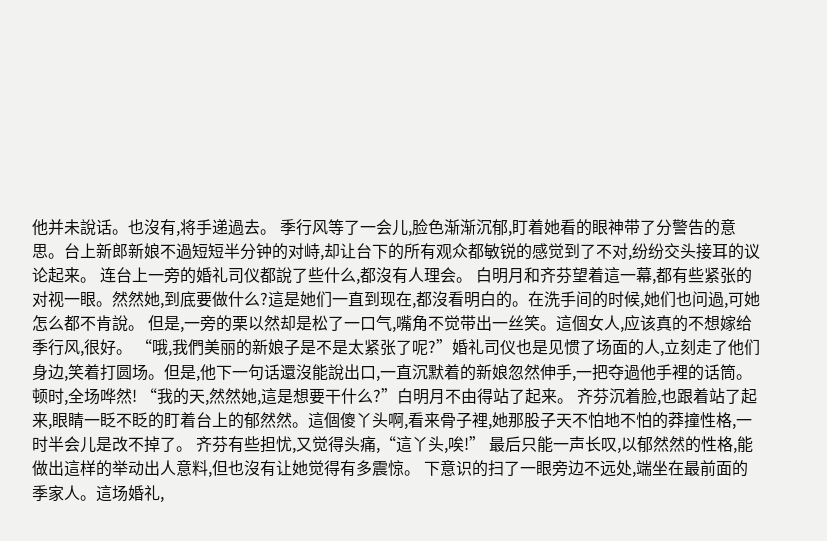他并未說话。也沒有,将手递過去。 季行风等了一会儿,脸色渐渐沉郁,盯着她看的眼神带了分警告的意思。台上新郎新娘不過短短半分钟的对峙,却让台下的所有观众都敏锐的感觉到了不对,纷纷交头接耳的议论起来。 连台上一旁的婚礼司仪都說了些什么,都沒有人理会。 白明月和齐芬望着這一幕,都有些紧张的对视一眼。然然她,到底要做什么?這是她们一直到现在,都沒看明白的。在洗手间的时候,她们也问過,可她怎么都不肯說。 但是,一旁的栗以然却是松了一口气,嘴角不觉带出一丝笑。這個女人,应该真的不想嫁给季行风,很好。 “哦,我們美丽的新娘子是不是太紧张了呢?”婚礼司仪也是见惯了场面的人,立刻走了他们身边,笑着打圆场。但是,他下一句话還沒能說出口,一直沉默着的新娘忽然伸手,一把夺過他手裡的话筒。 顿时,全场哗然! “我的天,然然她,這是想要干什么?”白明月不由得站了起来。 齐芬沉着脸,也跟着站了起来,眼睛一眨不眨的盯着台上的郁然然。這個傻丫头啊,看来骨子裡,她那股子天不怕地不怕的莽撞性格,一时半会儿是改不掉了。 齐芬有些担忧,又觉得头痛,“這丫头,唉!” 最后只能一声长叹,以郁然然的性格,能做出這样的举动出人意料,但也沒有让她觉得有多震惊。 下意识的扫了一眼旁边不远处,端坐在最前面的季家人。這场婚礼,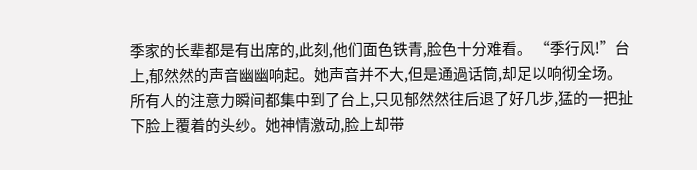季家的长辈都是有出席的,此刻,他们面色铁青,脸色十分难看。 “季行风!”台上,郁然然的声音幽幽响起。她声音并不大,但是通過话筒,却足以响彻全场。 所有人的注意力瞬间都集中到了台上,只见郁然然往后退了好几步,猛的一把扯下脸上覆着的头纱。她神情激动,脸上却带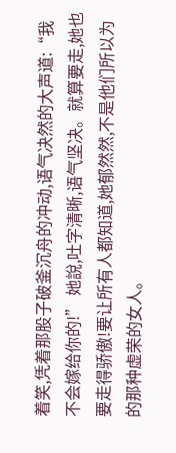着笑,凭着那股子破釜沉舟的冲动,语气决然的大声道:“我不会嫁给你的!” 她說,吐字清晰,语气坚决。就算要走,她也要走得骄傲!要让所有人都知道,她郁然然,不是他们所以为的那种虚荣的女人。